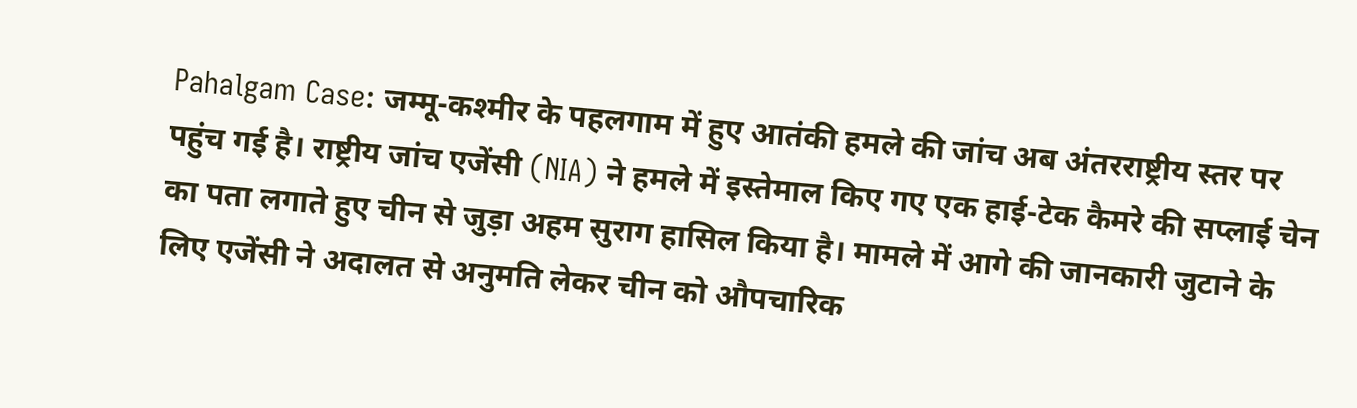Pahalgam Case: जम्मू-कश्मीर के पहलगाम में हुए आतंकी हमले की जांच अब अंतरराष्ट्रीय स्तर पर पहुंच गई है। राष्ट्रीय जांच एजेंसी (NIA) ने हमले में इस्तेमाल किए गए एक हाई-टेक कैमरे की सप्लाई चेन का पता लगाते हुए चीन से जुड़ा अहम सुराग हासिल किया है। मामले में आगे की जानकारी जुटाने के लिए एजेंसी ने अदालत से अनुमति लेकर चीन को औपचारिक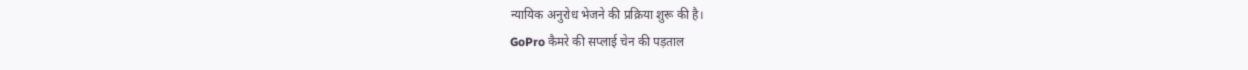न्यायिक अनुरोध भेजने की प्रक्रिया शुरू की है।
GoPro कैमरे की सप्लाई चेन की पड़ताल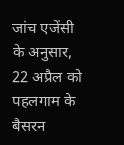जांच एजेंसी के अनुसार, 22 अप्रैल को पहलगाम के बैसरन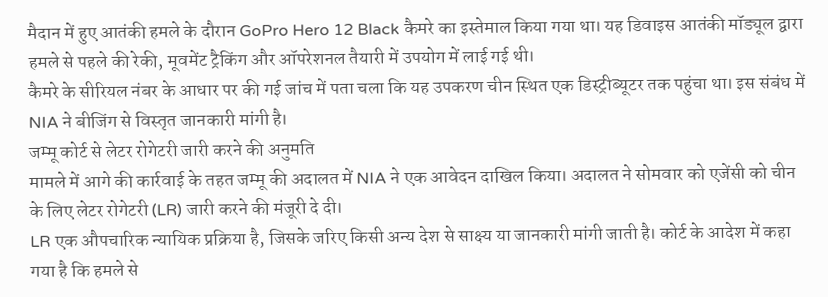मैदान में हुए आतंकी हमले के दौरान GoPro Hero 12 Black कैमरे का इस्तेमाल किया गया था। यह डिवाइस आतंकी मॉड्यूल द्वारा हमले से पहले की रेकी, मूवमेंट ट्रैकिंग और ऑपरेशनल तैयारी में उपयोग में लाई गई थी।
कैमरे के सीरियल नंबर के आधार पर की गई जांच में पता चला कि यह उपकरण चीन स्थित एक डिस्ट्रीब्यूटर तक पहुंचा था। इस संबंध में NIA ने बीजिंग से विस्तृत जानकारी मांगी है।
जम्मू कोर्ट से लेटर रोगेटरी जारी करने की अनुमति
मामले में आगे की कार्रवाई के तहत जम्मू की अदालत में NIA ने एक आवेदन दाखिल किया। अदालत ने सोमवार को एजेंसी को चीन के लिए लेटर रोगेटरी (LR) जारी करने की मंजूरी दे दी।
LR एक औपचारिक न्यायिक प्रक्रिया है, जिसके जरिए किसी अन्य देश से साक्ष्य या जानकारी मांगी जाती है। कोर्ट के आदेश में कहा गया है कि हमले से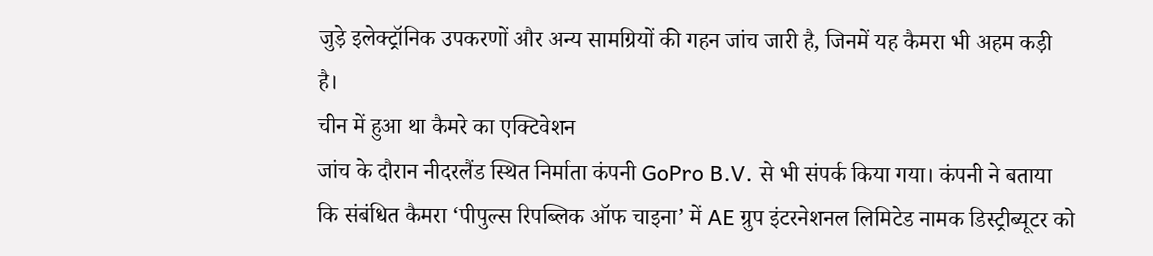जुड़े इलेक्ट्रॉनिक उपकरणों और अन्य सामग्रियों की गहन जांच जारी है, जिनमें यह कैमरा भी अहम कड़ी है।
चीन में हुआ था कैमरे का एक्टिवेशन
जांच के दौरान नीदरलैंड स्थित निर्माता कंपनी GoPro B.V. से भी संपर्क किया गया। कंपनी ने बताया कि संबंधित कैमरा ‘पीपुल्स रिपब्लिक ऑफ चाइना’ में AE ग्रुप इंटरनेशनल लिमिटेड नामक डिस्ट्रीब्यूटर को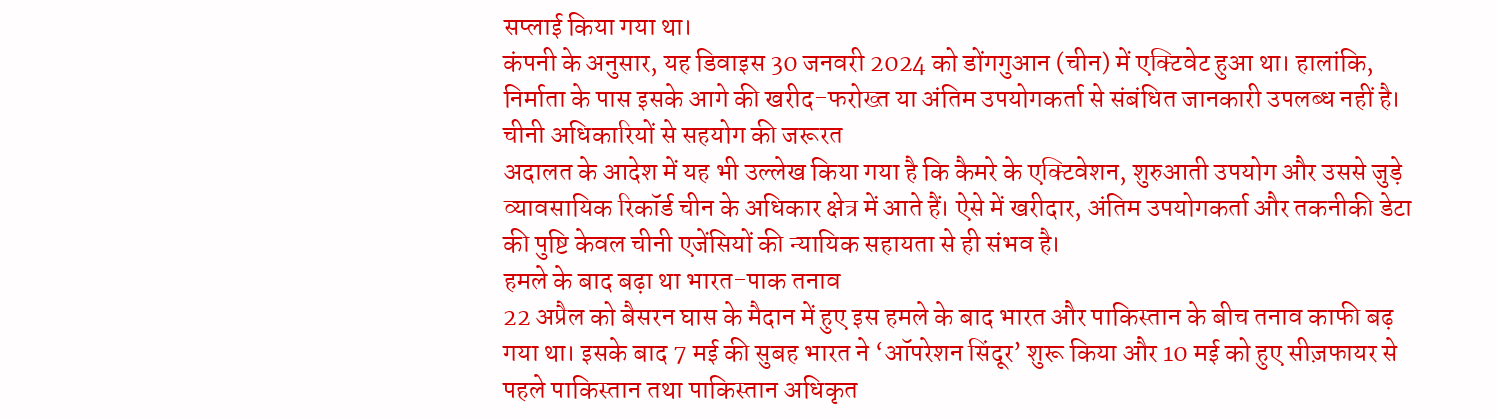सप्लाई किया गया था।
कंपनी के अनुसार, यह डिवाइस 30 जनवरी 2024 को डोंगगुआन (चीन) में एक्टिवेट हुआ था। हालांकि, निर्माता के पास इसके आगे की खरीद-फरोख्त या अंतिम उपयोगकर्ता से संबंधित जानकारी उपलब्ध नहीं है।
चीनी अधिकारियों से सहयोग की जरूरत
अदालत के आदेश में यह भी उल्लेख किया गया है कि कैमरे के एक्टिवेशन, शुरुआती उपयोग और उससे जुड़े व्यावसायिक रिकॉर्ड चीन के अधिकार क्षेत्र में आते हैं। ऐसे में खरीदार, अंतिम उपयोगकर्ता और तकनीकी डेटा की पुष्टि केवल चीनी एजेंसियों की न्यायिक सहायता से ही संभव है।
हमले के बाद बढ़ा था भारत-पाक तनाव
22 अप्रैल को बैसरन घास के मैदान में हुए इस हमले के बाद भारत और पाकिस्तान के बीच तनाव काफी बढ़ गया था। इसके बाद 7 मई की सुबह भारत ने ‘ऑपरेशन सिंदूर’ शुरू किया और 10 मई को हुए सीज़फायर से पहले पाकिस्तान तथा पाकिस्तान अधिकृत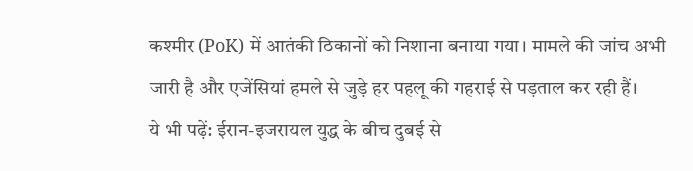कश्मीर (PoK) में आतंकी ठिकानों को निशाना बनाया गया। मामले की जांच अभी जारी है और एजेंसियां हमले से जुड़े हर पहलू की गहराई से पड़ताल कर रही हैं।
ये भी पढ़ें: ईरान-इजरायल युद्ध के बीच दुबई से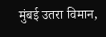मुंबई उतरा विमान,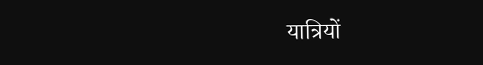यात्रियों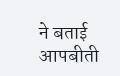ने बताई आपबीती